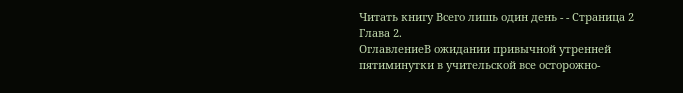Читать книгу Всего лишь один день - - Страница 2
Глава 2.
ОглавлениеВ ожидании привычной утренней пятиминутки в учительской все осторожно-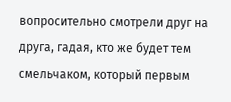вопросительно смотрели друг на друга, гадая, кто же будет тем смельчаком, который первым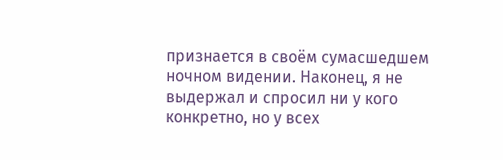признается в своём сумасшедшем ночном видении. Наконец, я не выдержал и спросил ни у кого конкретно, но у всех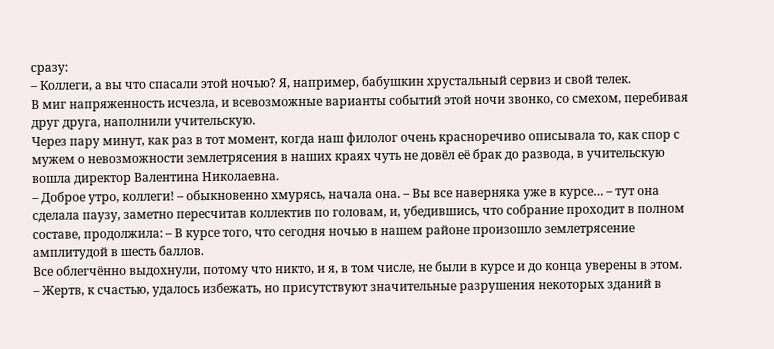сразу:
– Коллеги, а вы что спасали этой ночью? Я, например, бабушкин хрустальный сервиз и свой телек.
В миг напряженность исчезла, и всевозможные варианты событий этой ночи звонко, со смехом, перебивая друг друга, наполнили учительскую.
Через пару минут, как раз в тот момент, когда наш филолог очень красноречиво описывала то, как спор с мужем о невозможности землетрясения в наших краях чуть не довёл её брак до развода, в учительскую вошла директор Валентина Николаевна.
– Доброе утро, коллеги! – обыкновенно хмурясь, начала она. – Вы все наверняка уже в курсе… – тут она сделала паузу, заметно пересчитав коллектив по головам, и, убедившись, что собрание проходит в полном составе, продолжила: – В курсе того, что сегодня ночью в нашем районе произошло землетрясение амплитудой в шесть баллов.
Все облегчённо выдохнули, потому что никто, и я, в том числе, не были в курсе и до конца уверены в этом.
– Жертв, к счастью, удалось избежать, но присутствуют значительные разрушения некоторых зданий в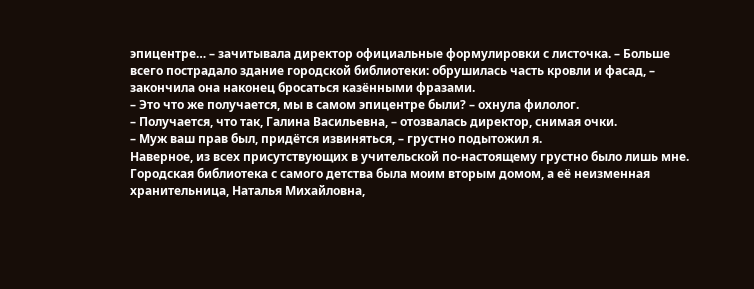эпицентре… – зачитывала директор официальные формулировки с листочка. – Больше всего пострадало здание городской библиотеки: обрушилась часть кровли и фасад, – закончила она наконец бросаться казёнными фразами.
– Это что же получается, мы в самом эпицентре были? – охнула филолог.
– Получается, что так, Галина Васильевна, – отозвалась директор, снимая очки.
– Муж ваш прав был, придётся извиняться, – грустно подытожил я.
Наверное, из всех присутствующих в учительской по-настоящему грустно было лишь мне. Городская библиотека с самого детства была моим вторым домом, а её неизменная хранительница, Наталья Михайловна,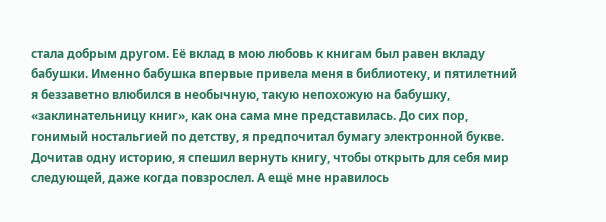стала добрым другом. Её вклад в мою любовь к книгам был равен вкладу бабушки. Именно бабушка впервые привела меня в библиотеку, и пятилетний я беззаветно влюбился в необычную, такую непохожую на бабушку, «заклинательницу книг», как она сама мне представилась. До сих пор, гонимый ностальгией по детству, я предпочитал бумагу электронной букве. Дочитав одну историю, я спешил вернуть книгу, чтобы открыть для себя мир следующей, даже когда повзрослел. А ещё мне нравилось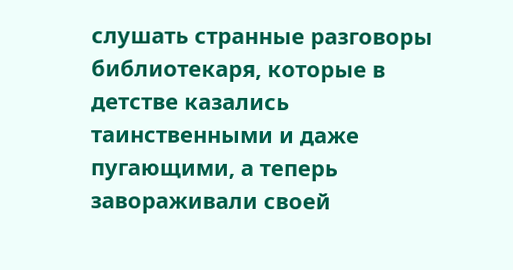слушать странные разговоры библиотекаря, которые в детстве казались таинственными и даже пугающими, а теперь завораживали своей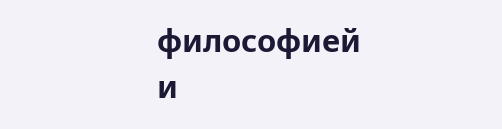философией и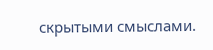скрытыми смыслами.